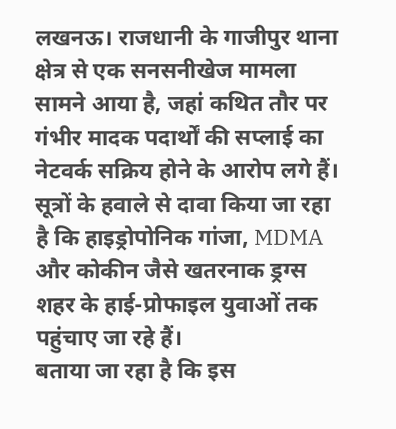लखनऊ। राजधानी के गाजीपुर थाना क्षेत्र से एक सनसनीखेज मामला सामने आया है, जहां कथित तौर पर गंभीर मादक पदार्थों की सप्लाई का नेटवर्क सक्रिय होने के आरोप लगे हैं। सूत्रों के हवाले से दावा किया जा रहा है कि हाइड्रोपोनिक गांजा, MDMA और कोकीन जैसे खतरनाक ड्रग्स शहर के हाई-प्रोफाइल युवाओं तक पहुंचाए जा रहे हैं।
बताया जा रहा है कि इस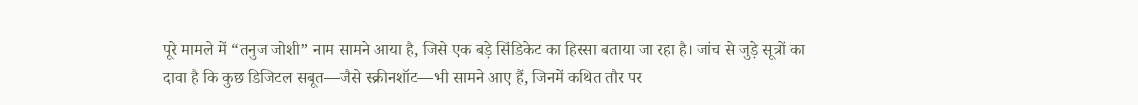पूरे मामले में “तनुज जोशी” नाम सामने आया है, जिसे एक बड़े सिंडिकेट का हिस्सा बताया जा रहा है। जांच से जुड़े सूत्रों का दावा है कि कुछ डिजिटल सबूत—जैसे स्क्रीनशॉट—भी सामने आए हैं, जिनमें कथित तौर पर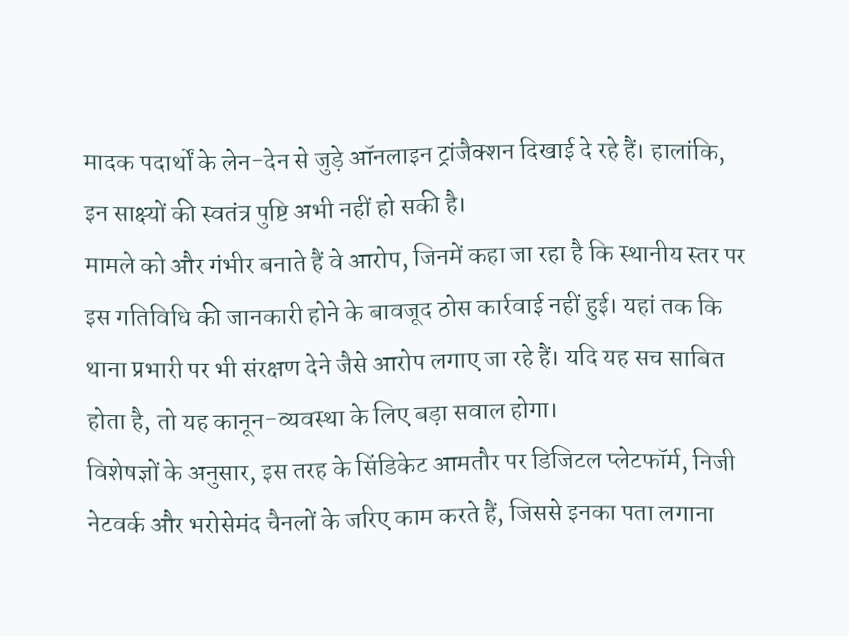मादक पदार्थों के लेन-देन से जुड़े ऑनलाइन ट्रांजैक्शन दिखाई दे रहे हैं। हालांकि, इन साक्ष्यों की स्वतंत्र पुष्टि अभी नहीं हो सकी है।
मामले को और गंभीर बनाते हैं वे आरोप, जिनमें कहा जा रहा है कि स्थानीय स्तर पर इस गतिविधि की जानकारी होने के बावजूद ठोस कार्रवाई नहीं हुई। यहां तक कि थाना प्रभारी पर भी संरक्षण देने जैसे आरोप लगाए जा रहे हैं। यदि यह सच साबित होता है, तो यह कानून-व्यवस्था के लिए बड़ा सवाल होगा।
विशेषज्ञों के अनुसार, इस तरह के सिंडिकेट आमतौर पर डिजिटल प्लेटफॉर्म, निजी नेटवर्क और भरोसेमंद चैनलों के जरिए काम करते हैं, जिससे इनका पता लगाना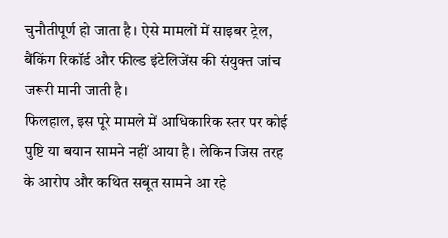चुनौतीपूर्ण हो जाता है। ऐसे मामलों में साइबर ट्रेल, बैंकिंग रिकॉर्ड और फील्ड इंटेलिजेंस की संयुक्त जांच जरूरी मानी जाती है।
फिलहाल, इस पूरे मामले में आधिकारिक स्तर पर कोई पुष्टि या बयान सामने नहीं आया है। लेकिन जिस तरह के आरोप और कथित सबूत सामने आ रहे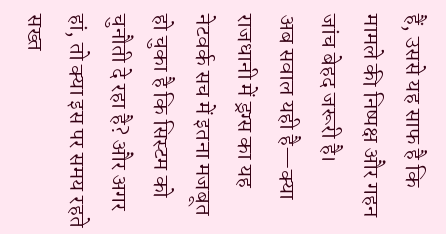हैं, उससे यह साफ है कि मामले की निष्पक्ष और गहन जांच बेहद जरूरी है।
अब सवाल यही है—क्या राजधानी में ड्रग्स का यह नेटवर्क सच में इतना मजबूत हो चुका है कि सिस्टम को चुनौती दे रहा है? और अगर हां, तो क्या इस पर समय रहते सख्त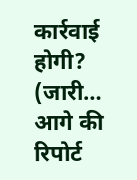कार्रवाई होगी?
(जारी… आगे की रिपोर्ट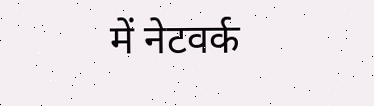में नेटवर्क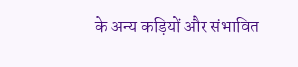के अन्य कड़ियों और संभावित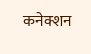कनेक्शन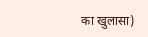का खुलासा)